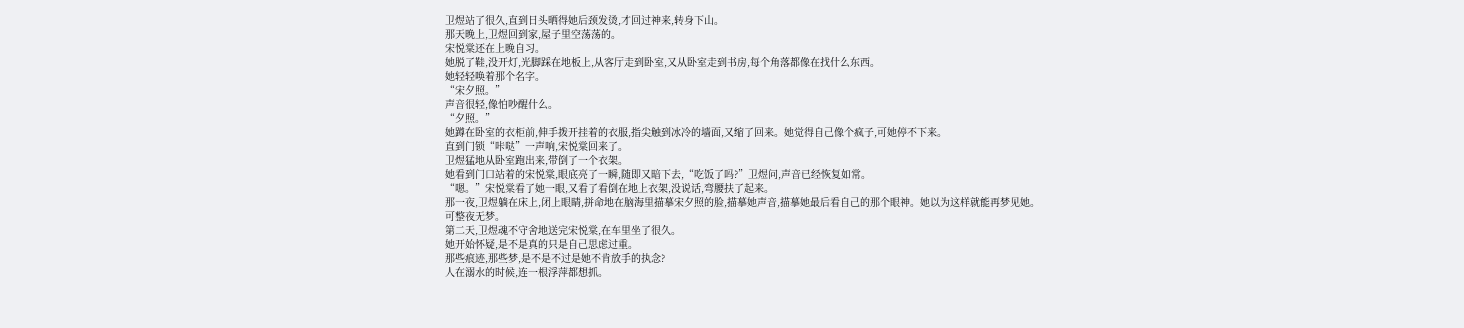卫煜站了很久,直到日头晒得她后颈发烫,才回过神来,转身下山。
那天晚上,卫煜回到家,屋子里空荡荡的。
宋悦棠还在上晚自习。
她脱了鞋,没开灯,光脚踩在地板上,从客厅走到卧室,又从卧室走到书房,每个角落都像在找什么东西。
她轻轻唤着那个名字。
“宋夕照。”
声音很轻,像怕吵醒什么。
“夕照。”
她蹲在卧室的衣柜前,伸手拨开挂着的衣服,指尖触到冰冷的墙面,又缩了回来。她觉得自己像个疯子,可她停不下来。
直到门锁“咔哒”一声响,宋悦棠回来了。
卫煜猛地从卧室跑出来,带倒了一个衣架。
她看到门口站着的宋悦棠,眼底亮了一瞬,随即又暗下去,“吃饭了吗?”卫煜问,声音已经恢复如常。
“嗯。”宋悦棠看了她一眼,又看了看倒在地上衣架,没说话,弯腰扶了起来。
那一夜,卫煜躺在床上,闭上眼睛,拼命地在脑海里描摹宋夕照的脸,描摹她声音,描摹她最后看自己的那个眼神。她以为这样就能再梦见她。
可整夜无梦。
第二天,卫煜魂不守舍地送完宋悦棠,在车里坐了很久。
她开始怀疑,是不是真的只是自己思虑过重。
那些痕迹,那些梦,是不是不过是她不肯放手的执念?
人在溺水的时候,连一根浮萍都想抓。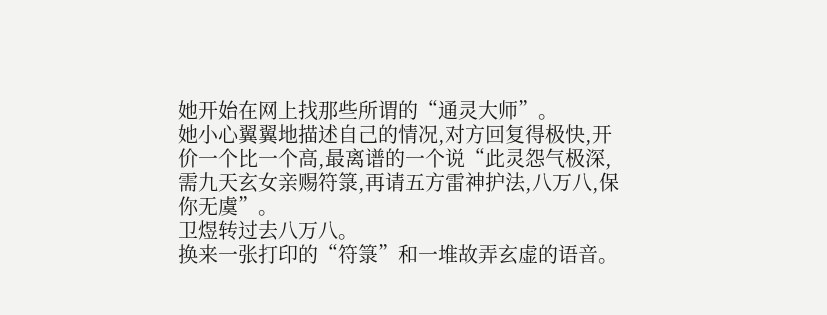她开始在网上找那些所谓的“通灵大师”。
她小心翼翼地描述自己的情况,对方回复得极快,开价一个比一个高,最离谱的一个说“此灵怨气极深,需九天玄女亲赐符箓,再请五方雷神护法,八万八,保你无虞”。
卫煜转过去八万八。
换来一张打印的“符箓”和一堆故弄玄虚的语音。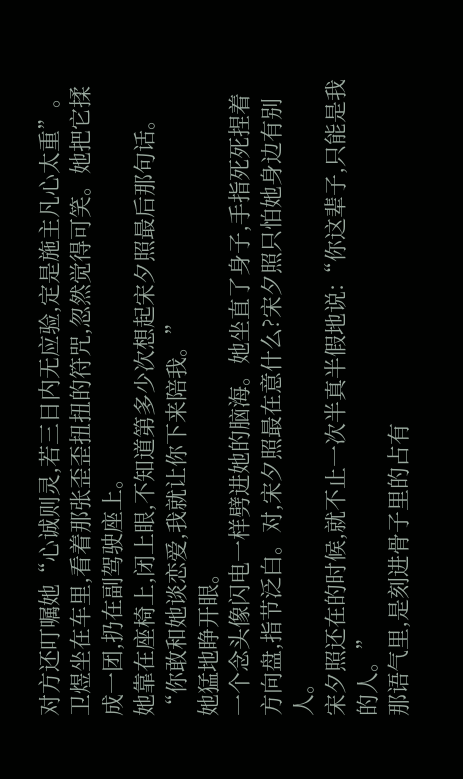对方还叮嘱她“心诚则灵,若三日内无应验,定是施主凡心太重”。
卫煜坐在车里,看着那张歪歪扭扭的符咒,忽然觉得可笑。她把它揉成一团,扔在副驾驶座上。
她靠在座椅上,闭上眼,不知道第多少次想起宋夕照最后那句话。
“你敢和她谈恋爱,我就让你下来陪我。”
她猛地睁开眼。
一个念头像闪电一样劈进她的脑海。她坐直了身子,手指死死捏着方向盘,指节泛白。对,宋夕照最在意什么?宋夕照只怕她身边有别人。
宋夕照还在的时候,就不止一次半真半假地说:“你这辈子,只能是我的人。”
那语气里,是刻进骨子里的占有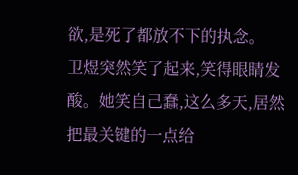欲,是死了都放不下的执念。
卫煜突然笑了起来,笑得眼睛发酸。她笑自己蠢,这么多天,居然把最关键的一点给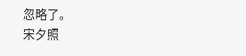忽略了。
宋夕照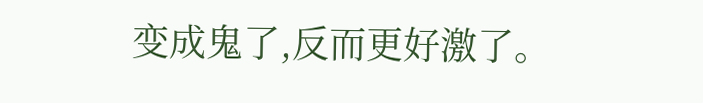变成鬼了,反而更好激了。